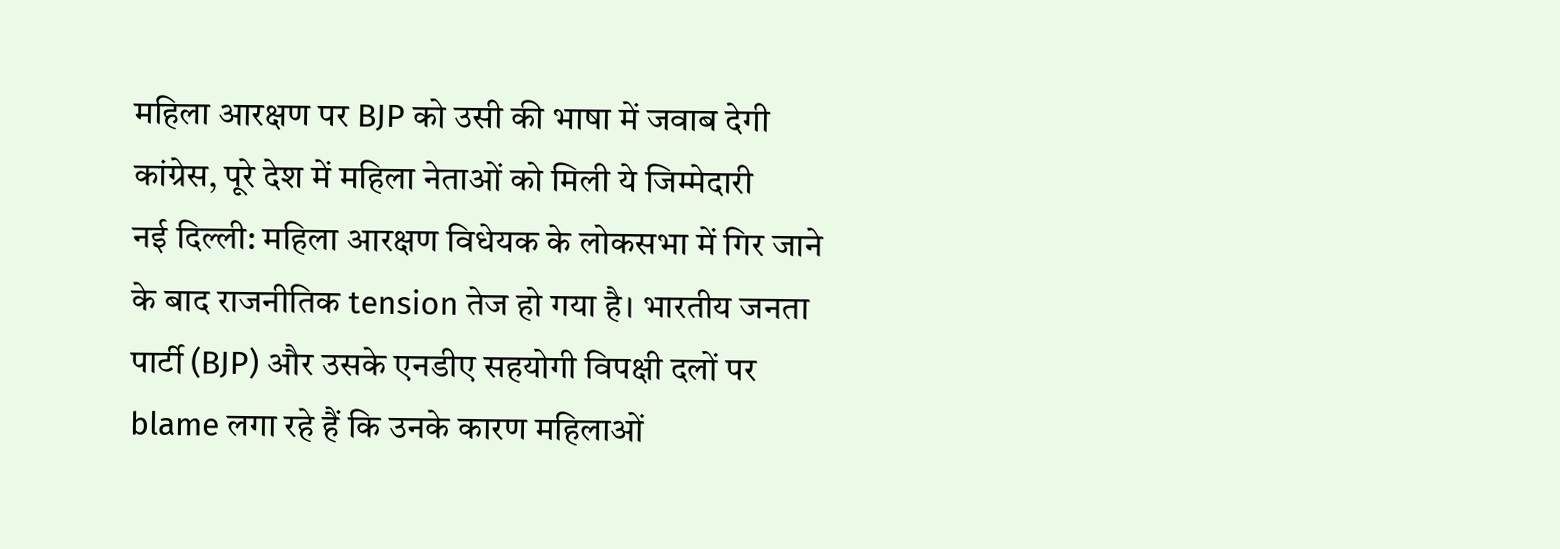महिला आरक्षण पर BJP को उसी की भाषा में जवाब देगी कांग्रेस, पूरे देश में महिला नेताओं को मिली ये जिम्मेदारी
नई दिल्ली: महिला आरक्षण विधेयक के लोकसभा में गिर जाने के बाद राजनीतिक tension तेज हो गया है। भारतीय जनता पार्टी (BJP) और उसके एनडीए सहयोगी विपक्षी दलों पर blame लगा रहे हैं कि उनके कारण महिलाओं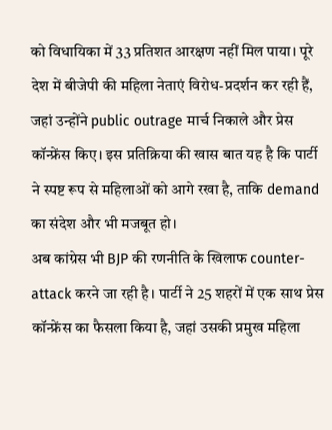को विधायिका में 33 प्रतिशत आरक्षण नहीं मिल पाया। पूरे देश में बीजेपी की महिला नेताएं विरोध-प्रदर्शन कर रही हैं, जहां उन्होंने public outrage मार्च निकाले और प्रेस कॉन्फ्रेंस किए। इस प्रतिक्रिया की खास बात यह है कि पार्टी ने स्पष्ट रूप से महिलाओं को आगे रखा है, ताकि demand का संदेश और भी मजबूत हो।
अब कांग्रेस भी BJP की रणनीति के खिलाफ counter-attack करने जा रही है। पार्टी ने 25 शहरों में एक साथ प्रेस कॉन्फ्रेंस का फैसला किया है, जहां उसकी प्रमुख महिला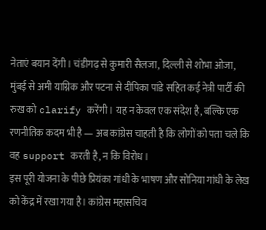नेताएं बयान देंगी। चंडीगढ़ से कुमारी सैलजा, दिल्ली से शोभा ओजा, मुंबई से अमी याग्निक और पटना से दीपिका पांडे सहित कई नेत्री पार्टी की रुख को clarify करेंगी। यह न केवल एक संदेश है, बल्कि एक रणनीतिक कदम भी है — अब कांग्रेस चाहती है कि लोगों को पता चले कि वह support करती है, न कि विरोध।
इस पूरी योजना के पीछे प्रियंका गांधी के भाषण और सोनिया गांधी के लेख को केंद्र में रखा गया है। कांग्रेस महासचिव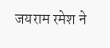जयराम रमेश ने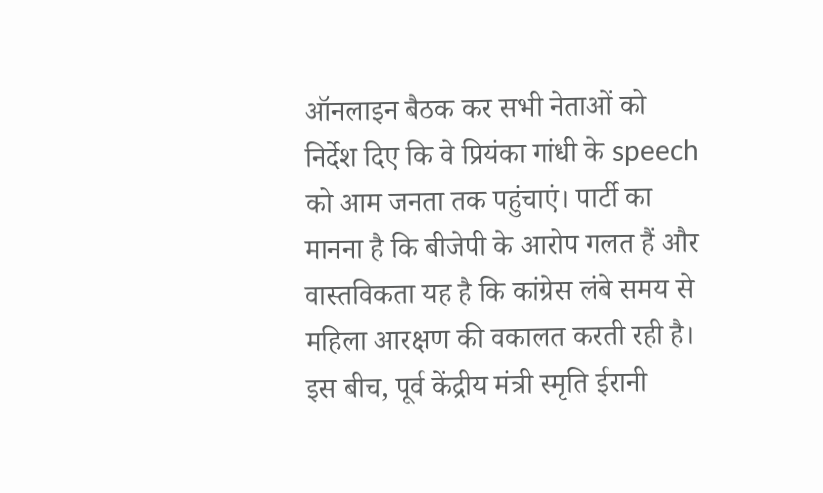ऑनलाइन बैठक कर सभी नेताओं को निर्देश दिए कि वे प्रियंका गांधी के speech को आम जनता तक पहुंचाएं। पार्टी का मानना है कि बीजेपी के आरोप गलत हैं और वास्तविकता यह है कि कांग्रेस लंबे समय से महिला आरक्षण की वकालत करती रही है।
इस बीच, पूर्व केंद्रीय मंत्री स्मृति ईरानी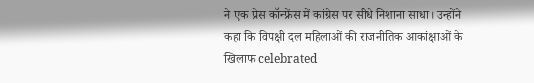ने एक प्रेस कॉन्फ्रेंस में कांग्रेस पर सीधे निशाना साधा। उन्होंने कहा कि विपक्षी दल महिलाओं की राजनीतिक आकांक्षाओं के खिलाफ celebrated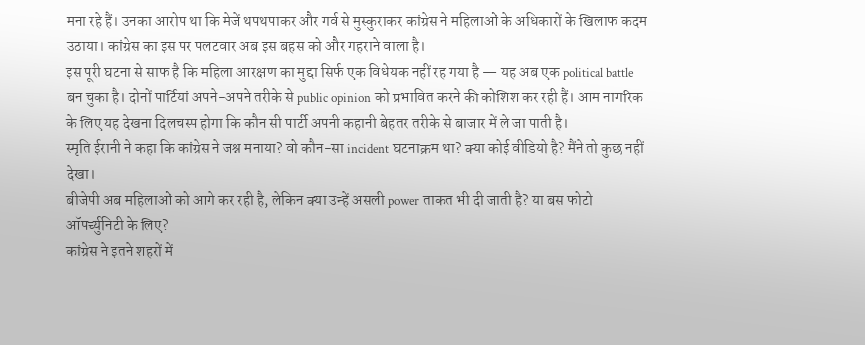मना रहे हैं। उनका आरोप था कि मेजें थपथपाकर और गर्व से मुस्कुराकर कांग्रेस ने महिलाओं के अधिकारों के खिलाफ कदम उठाया। कांग्रेस का इस पर पलटवार अब इस बहस को और गहराने वाला है।
इस पूरी घटना से साफ है कि महिला आरक्षण का मुद्दा सिर्फ एक विधेयक नहीं रह गया है — यह अब एक political battle बन चुका है। दोनों पार्टियां अपने-अपने तरीके से public opinion को प्रभावित करने की कोशिश कर रही हैं। आम नागरिक के लिए यह देखना दिलचस्प होगा कि कौन सी पार्टी अपनी कहानी बेहतर तरीके से बाजार में ले जा पाती है।
स्मृति ईरानी ने कहा कि कांग्रेस ने जश्न मनाया? वो कौन-सा incident घटनाक्रम था? क्या कोई वीडियो है? मैंने तो कुछ नहीं देखा।
बीजेपी अब महिलाओं को आगे कर रही है, लेकिन क्या उन्हें असली power ताकत भी दी जाती है? या बस फोटो ऑपर्च्युनिटी के लिए?
कांग्रेस ने इतने शहरों में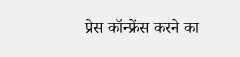प्रेस कॉन्फ्रेंस करने का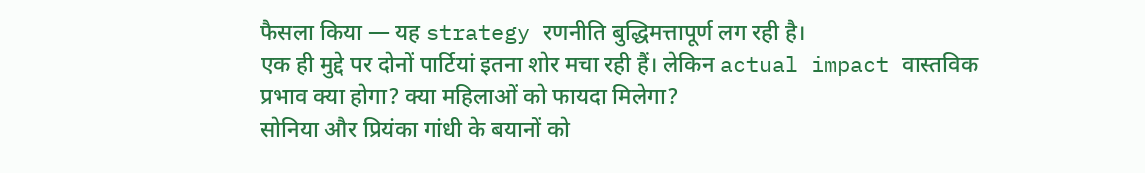फैसला किया — यह strategy रणनीति बुद्धिमत्तापूर्ण लग रही है।
एक ही मुद्दे पर दोनों पार्टियां इतना शोर मचा रही हैं। लेकिन actual impact वास्तविक प्रभाव क्या होगा? क्या महिलाओं को फायदा मिलेगा?
सोनिया और प्रियंका गांधी के बयानों को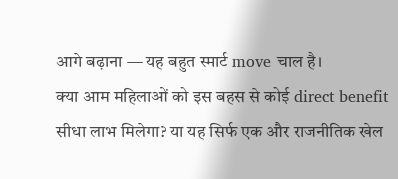आगे बढ़ाना — यह बहुत स्मार्ट move चाल है।
क्या आम महिलाओं को इस बहस से कोई direct benefit सीधा लाभ मिलेगा? या यह सिर्फ एक और राजनीतिक खेल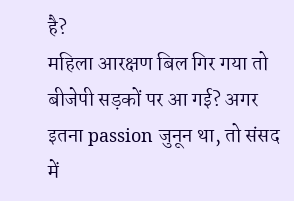है?
महिला आरक्षण बिल गिर गया तो बीजेपी सड़कों पर आ गई? अगर इतना passion जुनून था, तो संसद में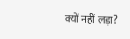क्यों नहीं लड़ा?